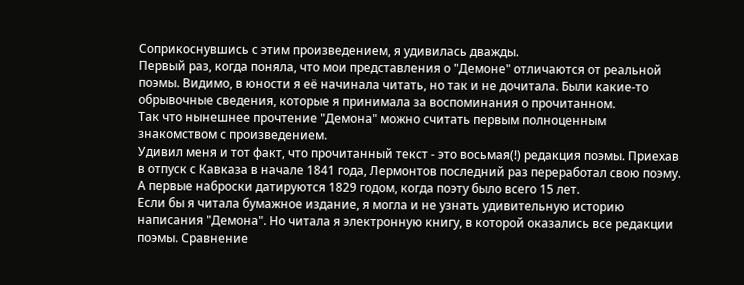Соприкоснувшись с этим произведением, я удивилась дважды.
Первый раз, когда поняла, что мои представления о "Демоне" отличаются от реальной поэмы. Видимо, в юности я её начинала читать, но так и не дочитала. Были какие-то обрывочные сведения, которые я принимала за воспоминания о прочитанном.
Так что нынешнее прочтение "Демона" можно считать первым полноценным знакомством с произведением.
Удивил меня и тот факт, что прочитанный текст - это восьмая(!) редакция поэмы. Приехав в отпуск с Кавказа в начале 1841 года, Лермонтов последний раз переработал свою поэму. А первые наброски датируются 1829 годом, когда поэту было всего 15 лет.
Если бы я читала бумажное издание, я могла и не узнать удивительную историю написания "Демона". Но читала я электронную книгу, в которой оказались все редакции поэмы. Сравнение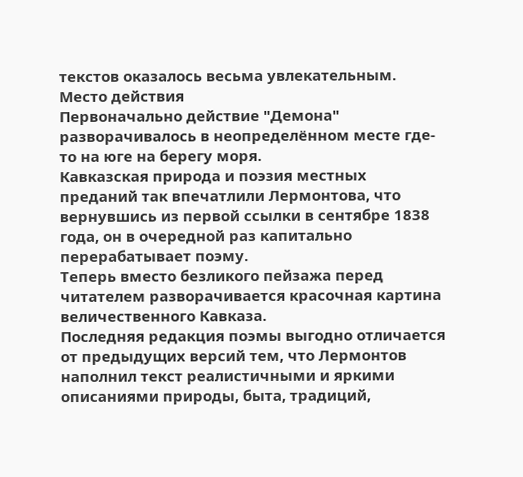текстов оказалось весьма увлекательным.
Место действия
Первоначально действие "Демона" разворачивалось в неопределённом месте где-то на юге на берегу моря.
Кавказская природа и поэзия местных преданий так впечатлили Лермонтова, что вернувшись из первой ссылки в сентябре 1838 года, он в очередной раз капитально перерабатывает поэму.
Теперь вместо безликого пейзажа перед читателем разворачивается красочная картина величественного Кавказа.
Последняя редакция поэмы выгодно отличается от предыдущих версий тем, что Лермонтов наполнил текст реалистичными и яркими описаниями природы, быта, традиций,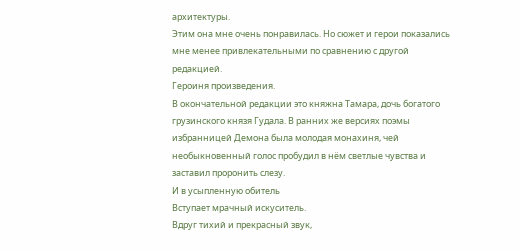архитектуры.
Этим она мне очень понравилась. Но сюжет и герои показались мне менее привлекательными по сравнению с другой редакцией.
Героиня произведения.
В окончательной редакции это княжна Тамара, дочь богатого грузинского князя Гудала. В ранних же версиях поэмы избранницей Демона была молодая монахиня, чей необыкновенный голос пробудил в нём светлые чувства и заставил проронить слезу.
И в усыпленную обитель
Вступает мрачный искуситель.
Вдруг тихий и прекрасный звук,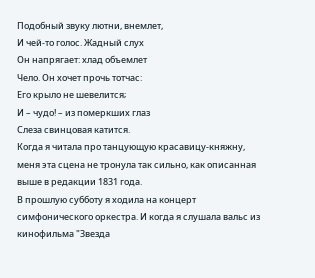Подобный звуку лютни, внемлет,
И чей-то голос. Жадный слух
Он напрягает: хлад объемлет
Чело. Он хочет прочь тотчас:
Его крыло не шевелится;
И – чудо! – из померкших глаз
Слеза свинцовая катится.
Когда я читала про танцующую красавицу-княжну, меня эта сцена не тронула так сильно, как описанная выше в редакции 1831 года.
В прошлую субботу я ходила на концерт симфонического оркестра. И когда я слушала вальс из кинофильма "Звезда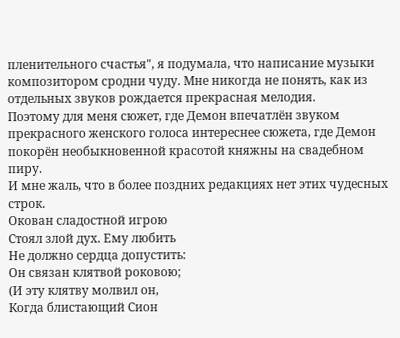пленительного счастья", я подумала, что написание музыки композитором сродни чуду. Мне никогда не понять, как из отдельных звуков рождается прекрасная мелодия.
Поэтому для меня сюжет, где Демон впечатлён звуком прекрасного женского голоса интереснее сюжета, где Демон покорён необыкновенной красотой княжны на свадебном пиру.
И мне жаль, что в более поздних редакциях нет этих чудесных строк.
Окован сладостной игрою
Стоял злой дух. Ему любить
Не должно сердца допустить:
Он связан клятвой роковою;
(И эту клятву молвил он,
Когда блистающий Сион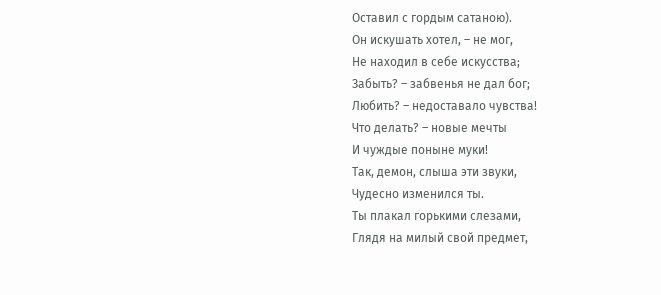Оставил с гордым сатаною).
Он искушать хотел, – не мог,
Не находил в себе искусства;
Забыть? – забвенья не дал бог;
Любить? – недоставало чувства!
Что делать? – новые мечты
И чуждые поныне муки!
Так, демон, слыша эти звуки,
Чудесно изменился ты.
Ты плакал горькими слезами,
Глядя на милый свой предмет,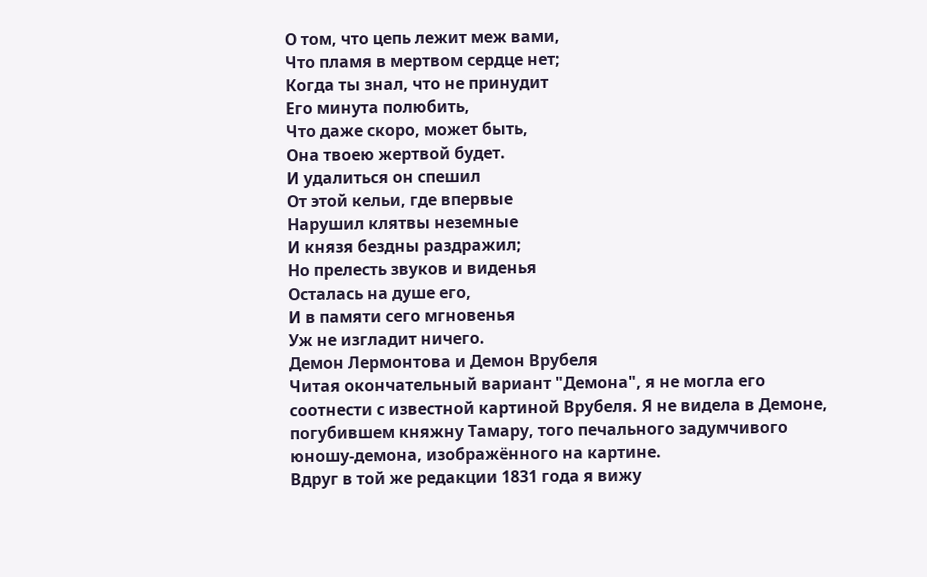О том, что цепь лежит меж вами,
Что пламя в мертвом сердце нет;
Когда ты знал, что не принудит
Его минута полюбить,
Что даже скоро, может быть,
Она твоею жертвой будет.
И удалиться он спешил
От этой кельи, где впервые
Нарушил клятвы неземные
И князя бездны раздражил;
Но прелесть звуков и виденья
Осталась на душе его,
И в памяти сего мгновенья
Уж не изгладит ничего.
Демон Лермонтова и Демон Врубеля
Читая окончательный вариант "Демона", я не могла его соотнести с известной картиной Врубеля. Я не видела в Демоне, погубившем княжну Тамару, того печального задумчивого юношу-демона, изображённого на картине.
Вдруг в той же редакции 1831 года я вижу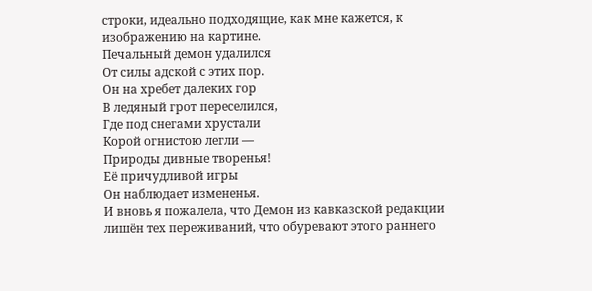строки, идеально подходящие, как мне кажется, к изображению на картине.
Печальный демон удалился
От силы адской с этих пор.
Он на хребет далеких гор
В ледяный грот переселился,
Где под снегами хрустали
Корой огнистою легли —
Природы дивные творенья!
Её причудливой игры
Он наблюдает измененья.
И вновь я пожалела, что Демон из кавказской редакции лишён тех переживаний, что обуревают этого раннего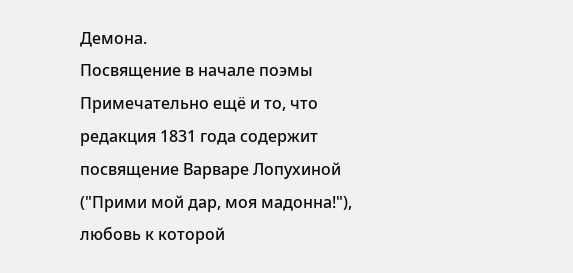Демона.
Посвящение в начале поэмы
Примечательно ещё и то, что редакция 1831 года содержит посвящение Варваре Лопухиной ("Прими мой дар, моя мадонна!"), любовь к которой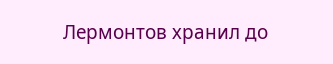Лермонтов хранил до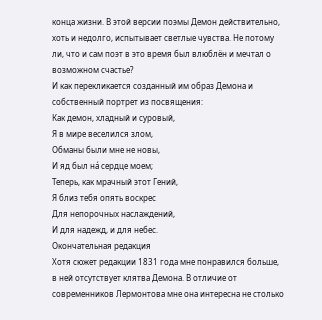конца жизни. В этой версии поэмы Демон действительно, хоть и недолго, испытывает светлые чувства. Не потому ли, что и сам поэт в это время был влюблён и мечтал о возможном счастье?
И как перекликается созданный им образ Демона и собственный портрет из посвящения:
Как демон, хладный и суровый,
Я в мире веселился злом,
Обманы были мне не новы,
И яд был нá сердце моем;
Теперь, как мрачный этот Гений,
Я близ тебя опять воскрес
Для непорочных наслаждений,
И для надежд, и для небес.
Окончательная редакция
Хотя сюжет редакции 1831 года мне понравился больше, в ней отсутствует клятва Демона. В отличие от современников Лермонтова мне она интересна не столько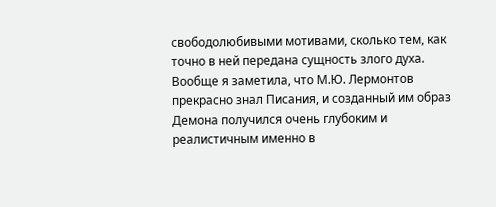свободолюбивыми мотивами, сколько тем, как точно в ней передана сущность злого духа.
Вообще я заметила, что М.Ю. Лермонтов прекрасно знал Писания, и созданный им образ Демона получился очень глубоким и реалистичным именно в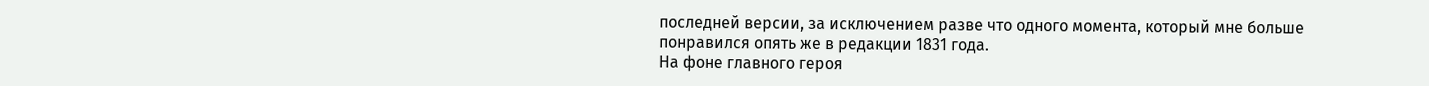последней версии, за исключением разве что одного момента, который мне больше понравился опять же в редакции 1831 года.
На фоне главного героя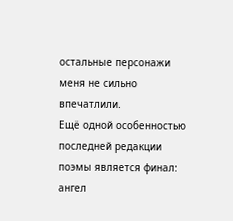остальные персонажи меня не сильно впечатлили.
Ещё одной особенностью последней редакции поэмы является финал: ангел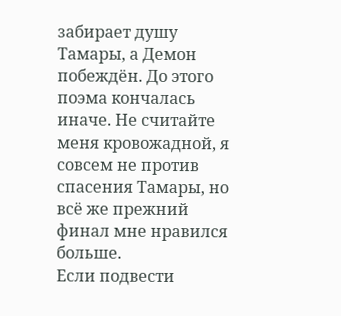забирает душу Тамары, а Демон побеждён. До этого поэма кончалась иначе. Не считайте меня кровожадной, я совсем не против спасения Тамары, но всё же прежний финал мне нравился больше.
Если подвести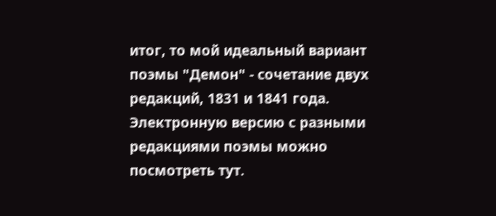итог, то мой идеальный вариант поэмы "Демон" - сочетание двух редакций, 1831 и 1841 года.
Электронную версию с разными редакциями поэмы можно посмотреть тут.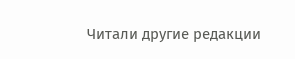Читали другие редакции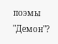поэмы "Демон"?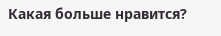Какая больше нравится?